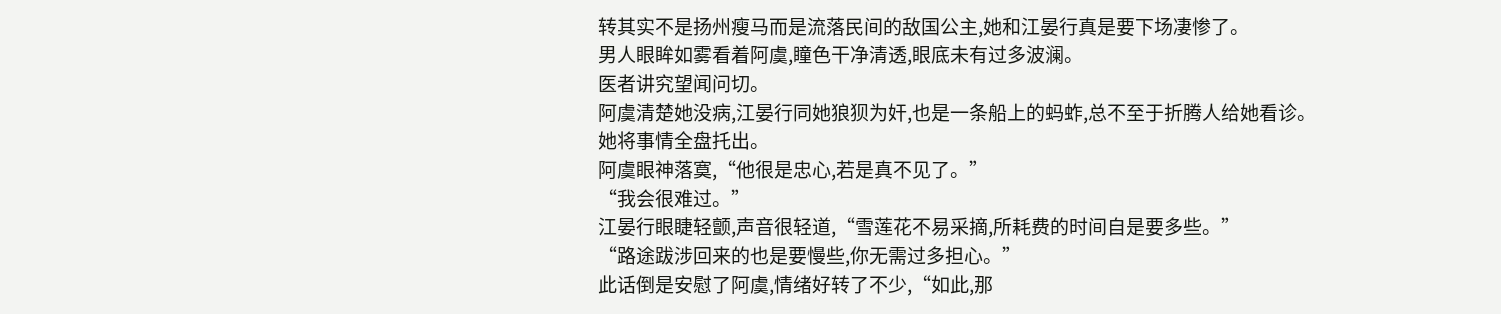转其实不是扬州瘦马而是流落民间的敌国公主,她和江晏行真是要下场凄惨了。
男人眼眸如雾看着阿虞,瞳色干净清透,眼底未有过多波澜。
医者讲究望闻问切。
阿虞清楚她没病,江晏行同她狼狈为奸,也是一条船上的蚂蚱,总不至于折腾人给她看诊。
她将事情全盘托出。
阿虞眼神落寞,“他很是忠心,若是真不见了。”
“我会很难过。”
江晏行眼睫轻颤,声音很轻道,“雪莲花不易采摘,所耗费的时间自是要多些。”
“路途跋涉回来的也是要慢些,你无需过多担心。”
此话倒是安慰了阿虞,情绪好转了不少,“如此,那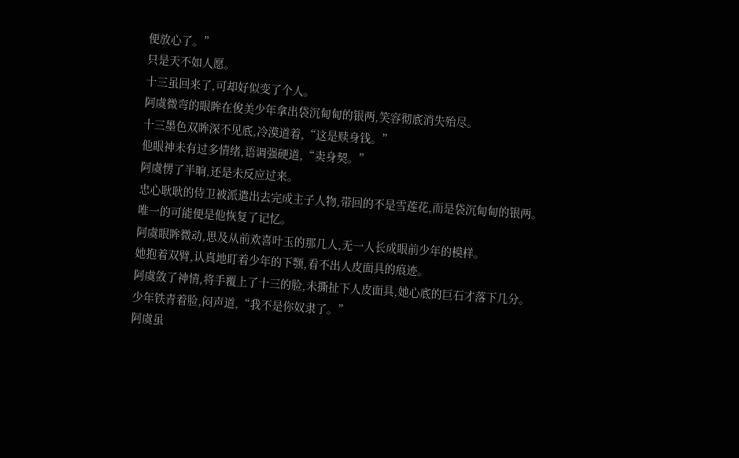便放心了。”
只是天不如人愿。
十三虽回来了,可却好似变了个人。
阿虞微弯的眼眸在俊美少年拿出袋沉甸甸的银两,笑容彻底消失殆尽。
十三墨色双眸深不见底,冷漠道着,“这是赎身钱。”
他眼神未有过多情绪,语调强硬道,“卖身契。”
阿虞愣了半晌,还是未反应过来。
忠心耿耿的侍卫被派遣出去完成主子人物,带回的不是雪莲花,而是袋沉甸甸的银两。
唯一的可能便是他恢复了记忆。
阿虞眼眸微动,思及从前欢喜叶玉的那几人,无一人长成眼前少年的模样。
她抱着双臂,认真地盯着少年的下颚,看不出人皮面具的痕迹。
阿虞敛了神情,将手覆上了十三的脸,未撕扯下人皮面具,她心底的巨石才落下几分。
少年铁青着脸,闷声道,“我不是你奴隶了。”
阿虞虽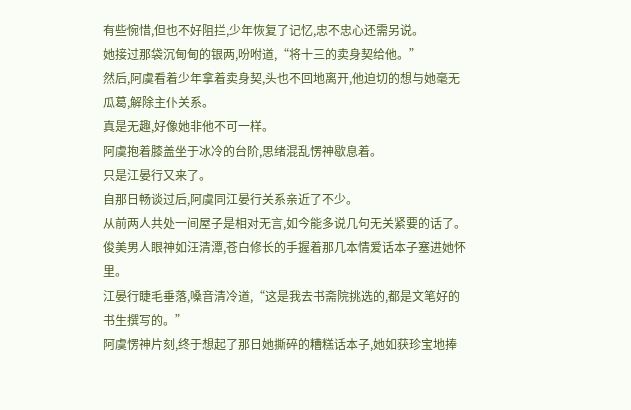有些惋惜,但也不好阻拦,少年恢复了记忆,忠不忠心还需另说。
她接过那袋沉甸甸的银两,吩咐道,“将十三的卖身契给他。”
然后,阿虞看着少年拿着卖身契,头也不回地离开,他迫切的想与她毫无瓜葛,解除主仆关系。
真是无趣,好像她非他不可一样。
阿虞抱着膝盖坐于冰冷的台阶,思绪混乱愣神歇息着。
只是江晏行又来了。
自那日畅谈过后,阿虞同江晏行关系亲近了不少。
从前两人共处一间屋子是相对无言,如今能多说几句无关紧要的话了。
俊美男人眼神如汪清潭,苍白修长的手握着那几本情爱话本子塞进她怀里。
江晏行睫毛垂落,嗓音清冷道,“这是我去书斋院挑选的,都是文笔好的书生撰写的。”
阿虞愣神片刻,终于想起了那日她撕碎的糟糕话本子,她如获珍宝地捧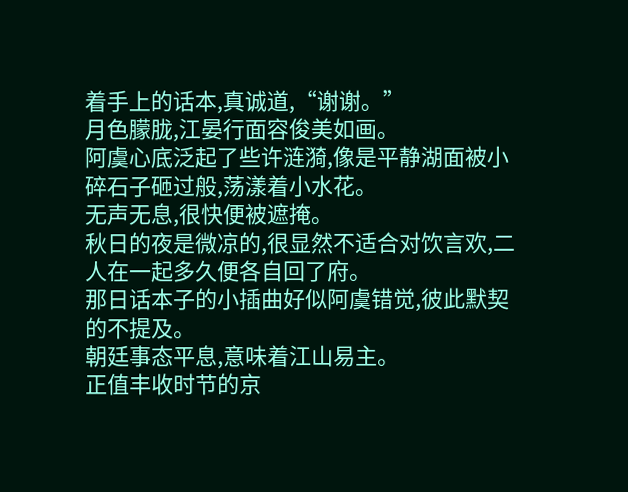着手上的话本,真诚道,“谢谢。”
月色朦胧,江晏行面容俊美如画。
阿虞心底泛起了些许涟漪,像是平静湖面被小碎石子砸过般,荡漾着小水花。
无声无息,很快便被遮掩。
秋日的夜是微凉的,很显然不适合对饮言欢,二人在一起多久便各自回了府。
那日话本子的小插曲好似阿虞错觉,彼此默契的不提及。
朝廷事态平息,意味着江山易主。
正值丰收时节的京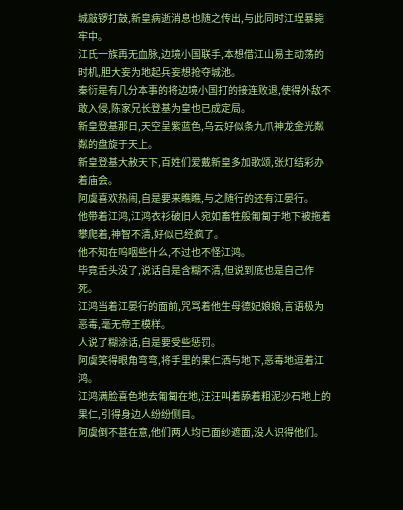城敲锣打鼓,新皇病逝消息也随之传出,与此同时江埕暴毙牢中。
江氏一族再无血脉,边境小国联手,本想借江山易主动荡的时机,胆大妄为地起兵妄想抢夺城池。
秦衍是有几分本事的将边境小国打的接连败退,使得外敌不敢入侵,陈家兄长登基为皇也已成定局。
新皇登基那日,天空呈紫蓝色,乌云好似条九爪神龙金光粼粼的盘旋于天上。
新皇登基大赦天下,百姓们爱戴新皇多加歌颂,张灯结彩办着庙会。
阿虞喜欢热闹,自是要来瞧瞧,与之随行的还有江晏行。
他带着江鸿,江鸿衣衫破旧人宛如畜牲般匍匐于地下被拖着攀爬着,神智不清,好似已经疯了。
他不知在呜咽些什么,不过也不怪江鸿。
毕竟舌头没了,说话自是含糊不清,但说到底也是自己作死。
江鸿当着江晏行的面前,咒骂着他生母德妃娘娘,言语极为恶毒,毫无帝王模样。
人说了糊涂话,自是要受些惩罚。
阿虞笑得眼角弯弯,将手里的果仁洒与地下,恶毒地逗着江鸿。
江鸿满脸喜色地去匍匐在地,汪汪叫着舔着粗泥沙石地上的果仁,引得身边人纷纷侧目。
阿虞倒不甚在意,他们两人均已面纱遮面,没人识得他们。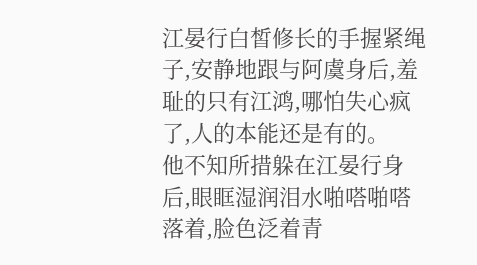江晏行白皙修长的手握紧绳子,安静地跟与阿虞身后,羞耻的只有江鸿,哪怕失心疯了,人的本能还是有的。
他不知所措躲在江晏行身后,眼眶湿润泪水啪嗒啪嗒落着,脸色泛着青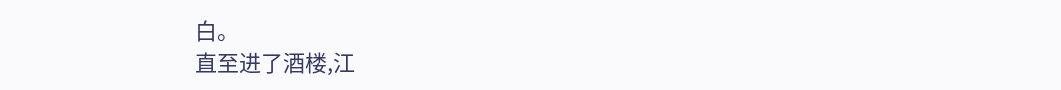白。
直至进了酒楼,江